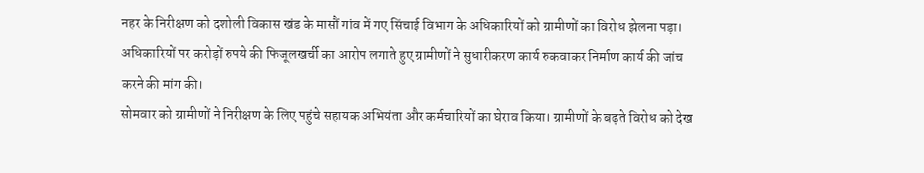नहर के निरीक्षण को दशोली विकास खंड के मासौं गांव में गए सिंचाई विभाग के अधिकारियों को ग्रामीणों का विरोध झेलना पड़ा।
अधिकारियों पर करोड़ों रुपये की फिजूलखर्ची का आरोप लगाते हुए ग्रामीणों ने सुधारीकरण कार्य रुकवाकर निर्माण कार्य की जांच करने की मांग की।
सोमवार को ग्रामीणों ने निरीक्षण के लिए पहुंचे सहायक अभियंता और कर्मचारियों का घेराव किया। ग्रामीणों के बढ़ते विरोध को देख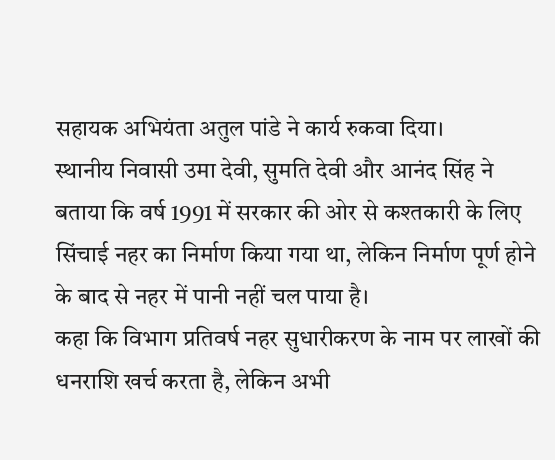सहायक अभियंता अतुल पांडे ने कार्य रुकवा दिया।
स्थानीय निवासी उमा देवी, सुमति देवी और आनंद सिंह ने बताया कि वर्ष 1991 में सरकार की ओर से कश्तकारी के लिए सिंचाई नहर का निर्माण किया गया था, लेकिन निर्माण पूर्ण होने के बाद से नहर में पानी नहीं चल पाया है।
कहा कि विभाग प्रतिवर्ष नहर सुधारीकरण के नाम पर लाखों की धनराशि खर्च करता है, लेकिन अभी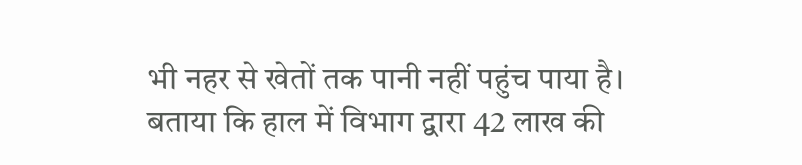भी नहर से खेतों तक पानी नहीं पहुंच पाया है।
बताया कि हाल में विभाग द्वारा 42 लाख की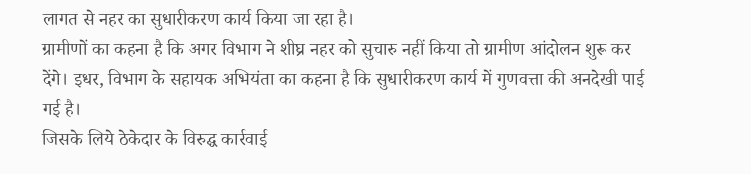लागत से नहर का सुधारीकरण कार्य किया जा रहा है।
ग्रामीणों का कहना है कि अगर विभाग ने शीघ्र नहर को सुचारु नहीं किया तो ग्रामीण आंदोलन शुरू कर देंगे। इधर, विभाग के सहायक अभियंता का कहना है कि सुधारीकरण कार्य में गुणवत्ता की अनदेखी पाई गई है।
जिसके लिये ठेकेदार के विरुद्घ कार्रवाई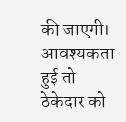की जाएगी। आवश्यकता हुई तो ठेकेदार को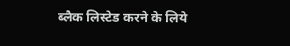ब्लैक लिस्टेड करने के लिये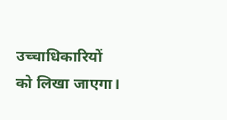उच्चाधिकारियों को लिखा जाएगा।